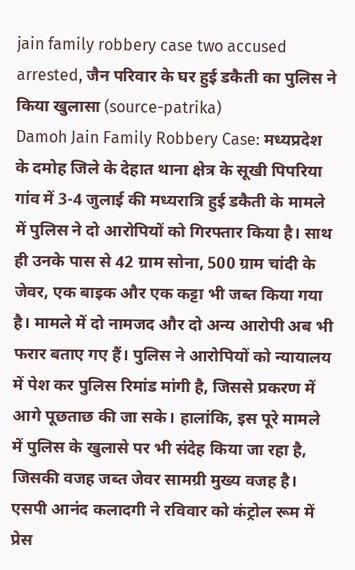jain family robbery case two accused arrested, जैन परिवार के घर हुई डकैती का पुलिस ने किया खुलासा (source-patrika)
Damoh Jain Family Robbery Case: मध्यप्रदेश के दमोह जिले के देहात थाना क्षेत्र के सूखी पिपरिया गांव में 3-4 जुलाई की मध्यरात्रि हुई डकैती के मामले में पुलिस ने दो आरोपियों को गिरफ्तार किया है। साथ ही उनके पास से 42 ग्राम सोना, 500 ग्राम चांदी के जेवर, एक बाइक और एक कट्टा भी जब्त किया गया है। मामले में दो नामजद और दो अन्य आरोपी अब भी फरार बताए गए हैं। पुलिस ने आरोपियों को न्यायालय में पेश कर पुलिस रिमांड मांगी है, जिससे प्रकरण में आगे पूछताछ की जा सके। हालांकि, इस पूरे मामले में पुलिस के खुलासे पर भी संदेह किया जा रहा है, जिसकी वजह जब्त जेवर सामग्री मुख्य वजह है।
एसपी आनंद कलादगी ने रविवार को कंट्रोल रूम में प्रेस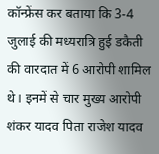कॉन्फ्रेंस कर बताया कि 3-4 जुलाई की मध्यरात्रि हुई डकैती की वारदात में 6 आरोपी शामिल थे। इनमें से चार मुख्य आरोपी शंकर यादव पिता राजेश यादव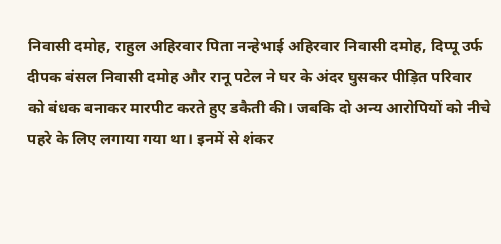निवासी दमोह, राहुल अहिरवार पिता नन्हेभाई अहिरवार निवासी दमोह, दिप्पू उर्फ दीपक बंसल निवासी दमोह और रानू पटेल ने घर के अंदर घुसकर पीड़ित परिवार को बंधक बनाकर मारपीट करते हुए डकैती की। जबकि दो अन्य आरोपियों को नीचे पहरे के लिए लगाया गया था। इनमें से शंकर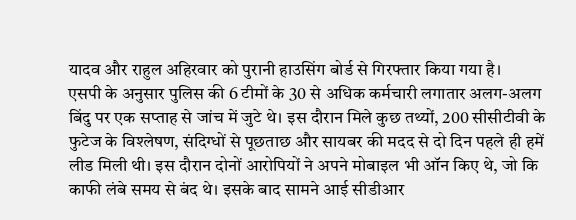यादव और राहुल अहिरवार को पुरानी हाउसिंग बोर्ड से गिरफ्तार किया गया है।
एसपी के अनुसार पुलिस की 6 टीमों के 30 से अधिक कर्मचारी लगातार अलग-अलग बिंदु पर एक सप्ताह से जांच में जुटे थे। इस दौरान मिले कुछ तथ्यों, 200 सीसीटीवी के फुटेज के विश्लेषण, संदिग्धों से पूछताछ और सायबर की मदद से दो दिन पहले ही हमें लीड मिली थी। इस दौरान दोनों आरोपियों ने अपने मोबाइल भी ऑन किए थे, जो कि काफी लंबे समय से बंद थे। इसके बाद सामने आई सीडीआर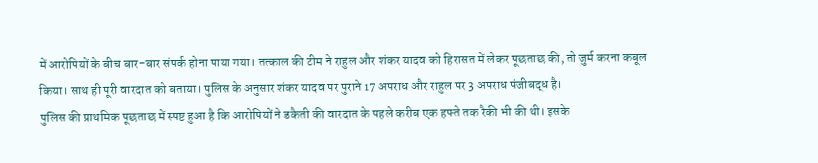में आरोपियों के बीच बार-बार संपर्क होना पाया गया। तत्काल की टीम ने राहुल और शंकर यादव को हिरासत में लेकर पूछताछ की, तो जुर्म करना कबूल किया। साथ ही पूरी वारदात को बताया। पुलिस के अनुसार शंकर यादव पर पुराने 17 अपराध और राहुल पर 3 अपराध पंजीबद्ध है।
पुलिस की प्राथमिक पूछताछ में स्पष्ट हुआ है कि आरोपियों ने डकैती की वारदात के पहले करीब एक हफ्ते तक रैकी भी की थी। इसके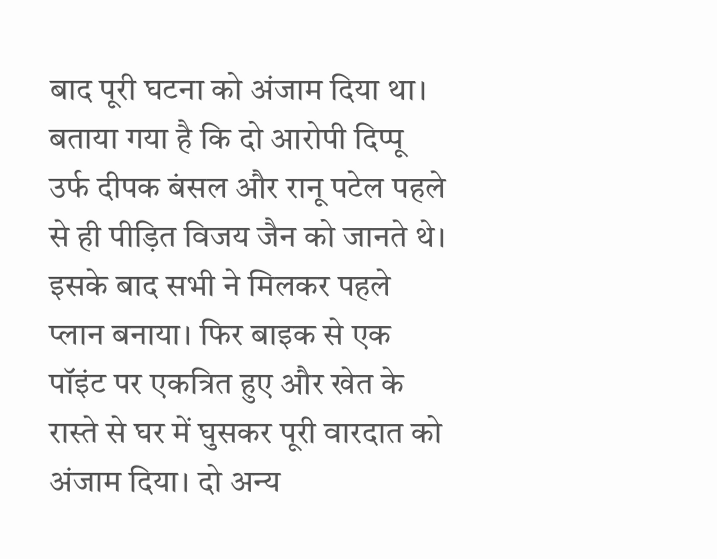बाद पूरी घटना को अंजाम दिया था। बताया गया है कि दो आरोपी दिप्पू उर्फ दीपक बंसल और रानू पटेल पहले से ही पीड़ित विजय जैन को जानते थे। इसके बाद सभी ने मिलकर पहले प्लान बनाया। फिर बाइक से एक पॉइंट पर एकत्रित हुए और खेत के रास्ते से घर में घुसकर पूरी वारदात को अंजाम दिया। दो अन्य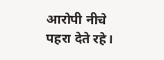आरोपी नीचे पहरा देते रहे।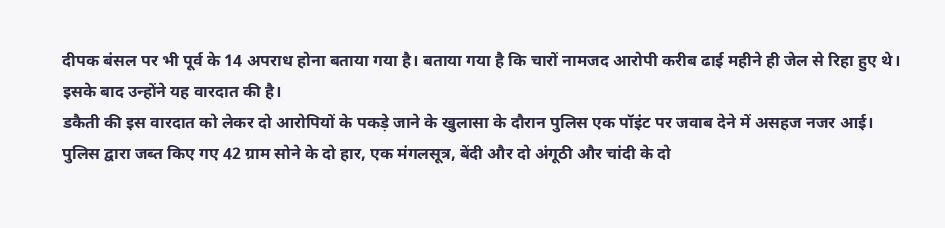दीपक बंसल पर भी पूर्व के 14 अपराध होना बताया गया है। बताया गया है कि चारों नामजद आरोपी करीब ढाई महीने ही जेल से रिहा हुए थे। इसके बाद उन्होंने यह वारदात की है।
डकैती की इस वारदात को लेकर दो आरोपियों के पकड़े जाने के खुलासा के दौरान पुलिस एक पॉइंट पर जवाब देने में असहज नजर आई। पुलिस द्वारा जब्त किए गए 42 ग्राम सोने के दो हार, एक मंगलसूत्र, बेंदी और दो अंगूठी और चांदी के दो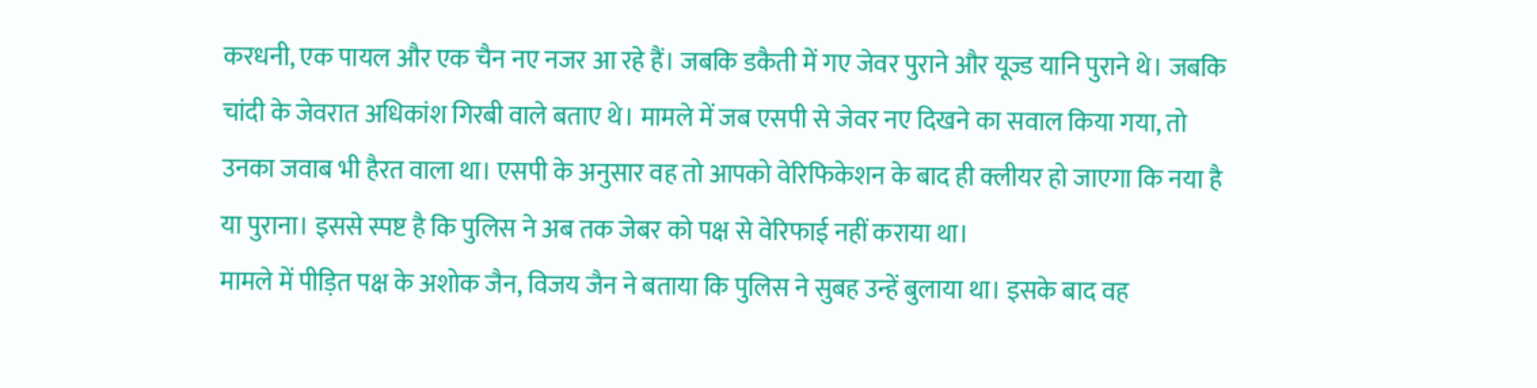करधनी, एक पायल और एक चैन नए नजर आ रहे हैं। जबकि डकैती में गए जेवर पुराने और यूज्ड यानि पुराने थे। जबकि चांदी के जेवरात अधिकांश गिरबी वाले बताए थे। मामले में जब एसपी से जेवर नए दिखने का सवाल किया गया, तो उनका जवाब भी हैरत वाला था। एसपी के अनुसार वह तो आपको वेरिफिकेशन के बाद ही क्लीयर हो जाएगा कि नया है या पुराना। इससे स्पष्ट है कि पुलिस ने अब तक जेबर को पक्ष से वेरिफाई नहीं कराया था।
मामले में पीड़ित पक्ष के अशोक जैन, विजय जैन ने बताया कि पुलिस ने सुबह उन्हें बुलाया था। इसके बाद वह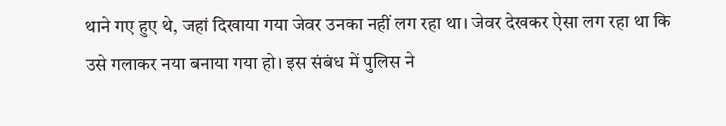थाने गए हुए थे, जहां दिखाया गया जेवर उनका नहीं लग रहा था। जेवर देखकर ऐसा लग रहा था कि उसे गलाकर नया बनाया गया हो। इस संबंध में पुलिस ने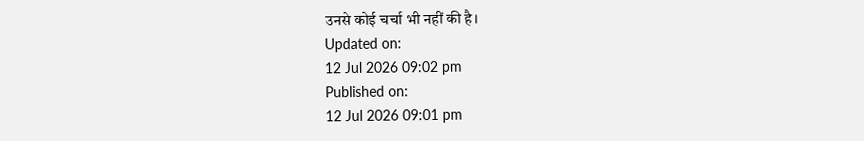उनसे कोई चर्चा भी नहीं की है।
Updated on:
12 Jul 2026 09:02 pm
Published on:
12 Jul 2026 09:01 pm